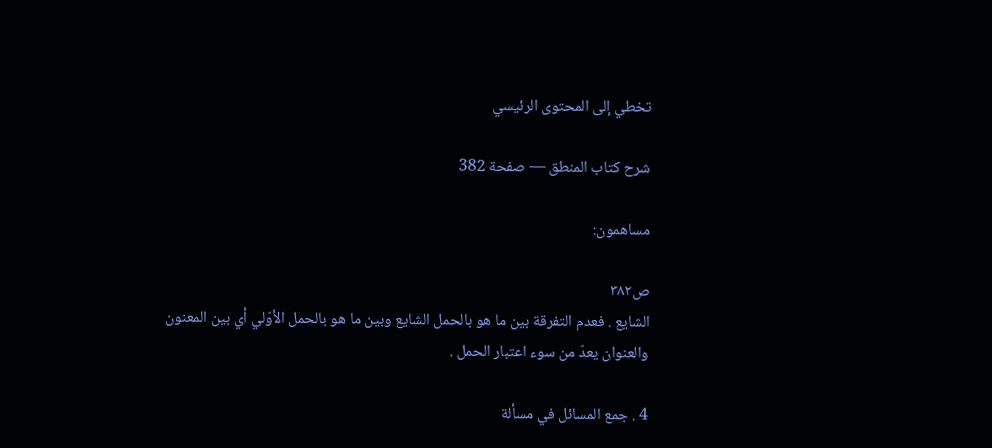تخطي إلى المحتوى الرئيسي

شرح كتاب المنطق — صفحة 382

مساهمون:

ص٣٨٢
الشايع . فعدم التفرقة بين ما هو بالحمل الشايع وبين ما هو بالحمل الأوّلي أي بين المعنون والعنوان يعدّ من سوء اعتبار الحمل .

4 . جمع المسائل في مسألة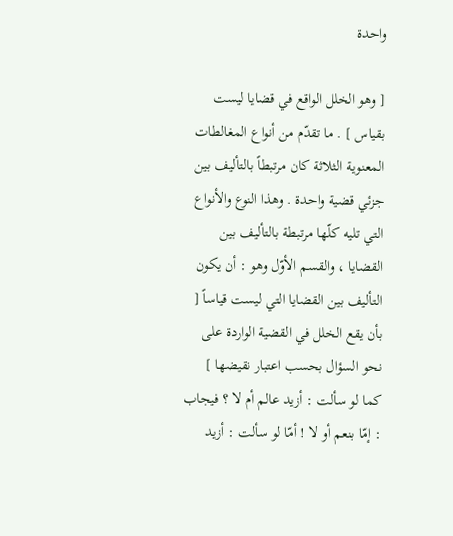واحدة

[ وهو الخلل الواقع في قضايا ليست بقياس ] . ما تقدّم من أنواع المغالطات المعنوية الثلاثة كان مرتبطاً بالتأليف بين جزئي قضية واحدة . وهذا النوع والأنواع التي تليه كلّها مرتبطة بالتأليف بين القضايا ، والقسم الأوّل وهو : أن يكون التأليف بين القضايا التي ليست قياساً [ بأن يقع الخلل في القضية الواردة على نحو السؤال بحسب اعتبار نقيضها ] كما لو سألت : أزيد عالم أم لا ؟ فيجاب : إمّا بنعم أو لا ! أمّا لو سألت : أزيد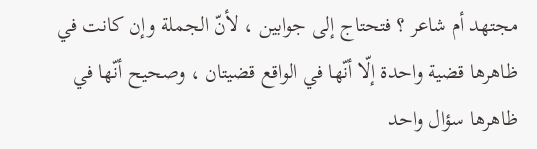مجتهد أم شاعر ؟ فتحتاج إلى جوابين ، لأنّ الجملة وإن كانت في ظاهرها قضية واحدة إلّا أنّها في الواقع قضيتان ، وصحيح أنّها في ظاهرها سؤال واحد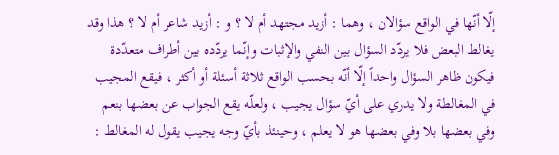إلّا أنّها في الواقع سؤالان ، وهما : أزيد مجتهد أم لا ؟ و : أزيد شاعر أم لا ؟ هذا وقد يغالط البعض فلا يردّد السؤال بين النفي والإثبات وإنّما يردّده بين أطراف متعدّدة فيكون ظاهر السؤال واحداً إلّا أنّه بحسب الواقع ثلاثة أسئلة أو أكثر ، فيقع المجيب في المغالطة ولا يدري على أيّ سؤال يجيب ، ولعلّه يقع الجواب عن بعضها بنعم وفي بعضها بلا وفي بعضها هو لا يعلم ، وحينئذ بأيّ وجه يجيب يقول له المغالط :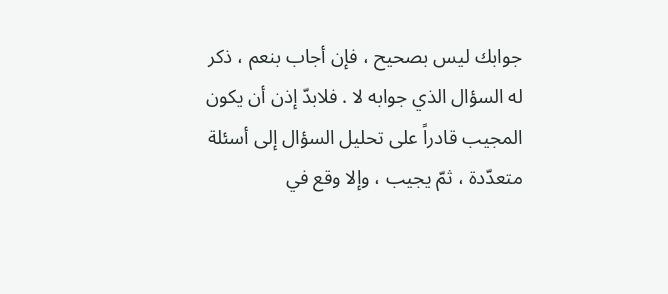جوابك ليس بصحيح ، فإن أجاب بنعم ، ذكر له السؤال الذي جوابه لا . فلابدّ إذن أن يكون المجيب قادراً على تحليل السؤال إلى أسئلة متعدّدة ، ثمّ يجيب ، وإلا وقع في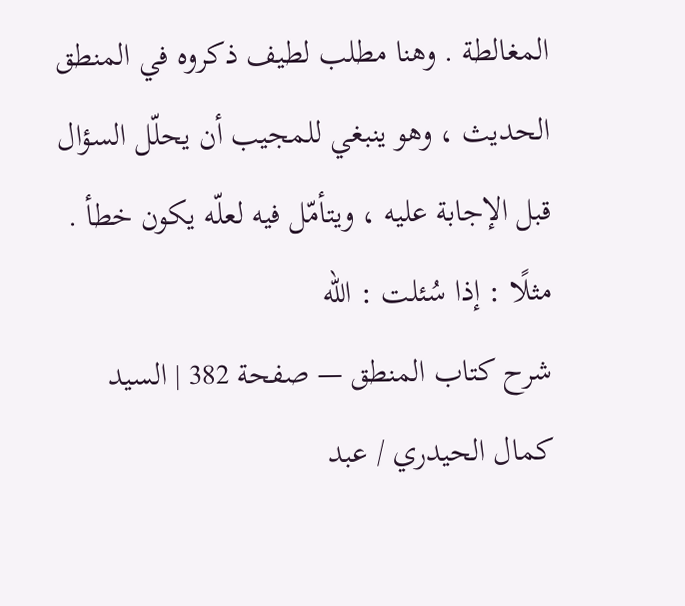المغالطة . وهنا مطلب لطيف ذكروه في المنطق الحديث ، وهو ينبغي للمجيب أن يحلّل السؤال قبل الإجابة عليه ، ويتأمّل فيه لعلّه يكون خطأ . مثلًا : إذا سُئلت : الله
شرح كتاب المنطق — صفحة 382 | السيد كمال الحيدري / عبد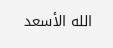الله الأسعد